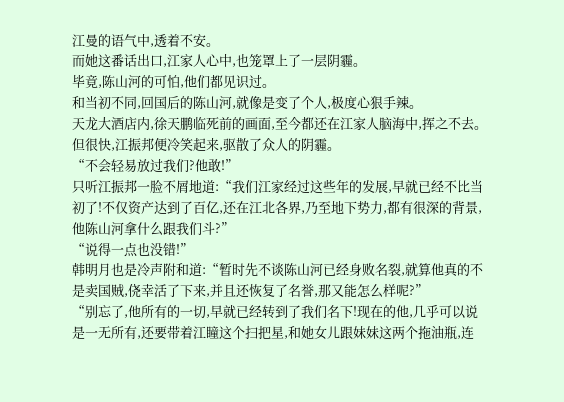江曼的语气中,透着不安。
而她这番话出口,江家人心中,也笼罩上了一层阴霾。
毕竟,陈山河的可怕,他们都见识过。
和当初不同,回国后的陈山河,就像是变了个人,极度心狠手辣。
天龙大酒店内,徐天鹏临死前的画面,至今都还在江家人脑海中,挥之不去。
但很快,江振邦便冷笑起来,驱散了众人的阴霾。
“不会轻易放过我们?他敢!”
只听江振邦一脸不屑地道:“我们江家经过这些年的发展,早就已经不比当初了!不仅资产达到了百亿,还在江北各界,乃至地下势力,都有很深的背景,他陈山河拿什么跟我们斗?”
“说得一点也没错!”
韩明月也是冷声附和道:“暂时先不谈陈山河已经身败名裂,就算他真的不是卖国贼,侥幸活了下来,并且还恢复了名誉,那又能怎么样呢?”
“别忘了,他所有的一切,早就已经转到了我们名下!现在的他,几乎可以说是一无所有,还要带着江瞳这个扫把星,和她女儿跟妹妹这两个拖油瓶,连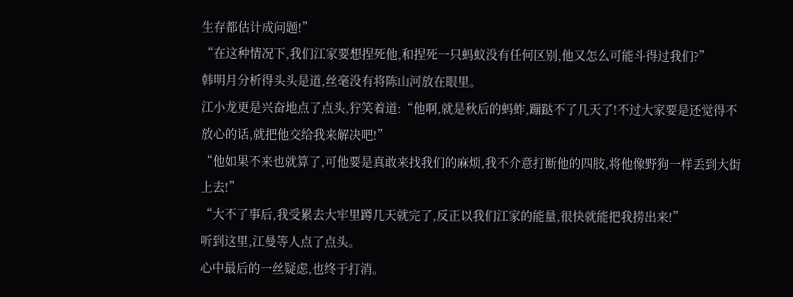生存都估计成问题!”
“在这种情况下,我们江家要想捏死他,和捏死一只蚂蚁没有任何区别,他又怎么可能斗得过我们?”
韩明月分析得头头是道,丝毫没有将陈山河放在眼里。
江小龙更是兴奋地点了点头,狞笑着道:“他啊,就是秋后的蚂蚱,蹦跶不了几天了!不过大家要是还觉得不放心的话,就把他交给我来解决吧!”
“他如果不来也就算了,可他要是真敢来找我们的麻烦,我不介意打断他的四肢,将他像野狗一样丢到大街上去!”
“大不了事后,我受累去大牢里蹲几天就完了,反正以我们江家的能量,很快就能把我捞出来!”
听到这里,江曼等人点了点头。
心中最后的一丝疑虑,也终于打消。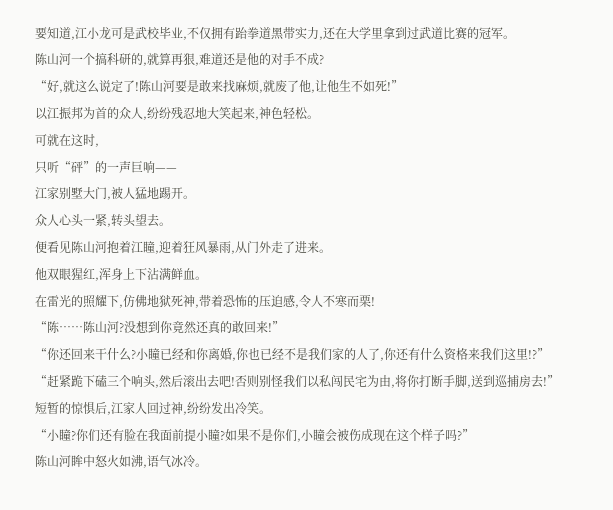要知道,江小龙可是武校毕业,不仅拥有跆拳道黑带实力,还在大学里拿到过武道比赛的冠军。
陈山河一个搞科研的,就算再狠,难道还是他的对手不成?
“好,就这么说定了!陈山河要是敢来找麻烦,就废了他,让他生不如死!”
以江振邦为首的众人,纷纷残忍地大笑起来,神色轻松。
可就在这时,
只听“砰”的一声巨响——
江家别墅大门,被人猛地踢开。
众人心头一紧,转头望去。
便看见陈山河抱着江瞳,迎着狂风暴雨,从门外走了进来。
他双眼猩红,浑身上下沾满鲜血。
在雷光的照耀下,仿佛地狱死神,带着恐怖的压迫感,令人不寒而栗!
“陈……陈山河?没想到你竟然还真的敢回来!”
“你还回来干什么?小瞳已经和你离婚,你也已经不是我们家的人了,你还有什么资格来我们这里!?”
“赶紧跪下磕三个响头,然后滚出去吧!否则别怪我们以私闯民宅为由,将你打断手脚,送到巡捕房去!”
短暂的惊惧后,江家人回过神,纷纷发出冷笑。
“小瞳?你们还有脸在我面前提小瞳?如果不是你们,小瞳会被伤成现在这个样子吗?”
陈山河眸中怒火如沸,语气冰冷。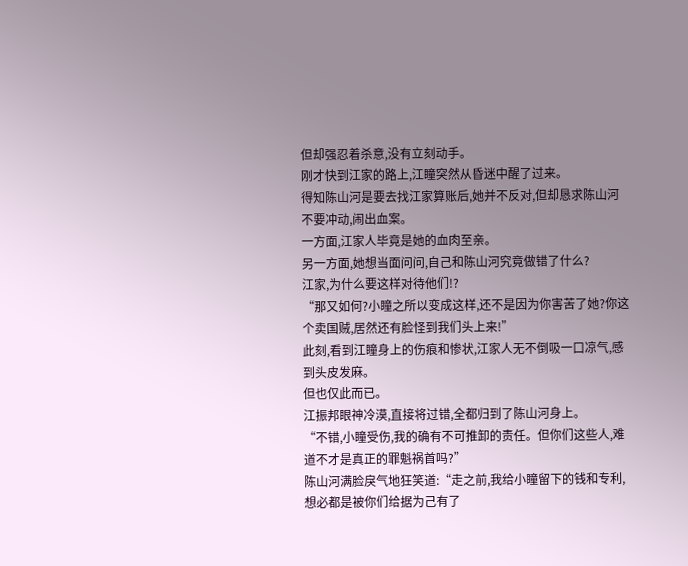但却强忍着杀意,没有立刻动手。
刚才快到江家的路上,江瞳突然从昏迷中醒了过来。
得知陈山河是要去找江家算账后,她并不反对,但却恳求陈山河不要冲动,闹出血案。
一方面,江家人毕竟是她的血肉至亲。
另一方面,她想当面问问,自己和陈山河究竟做错了什么?
江家,为什么要这样对待他们!?
“那又如何?小瞳之所以变成这样,还不是因为你害苦了她?你这个卖国贼,居然还有脸怪到我们头上来!”
此刻,看到江瞳身上的伤痕和惨状,江家人无不倒吸一口凉气,感到头皮发麻。
但也仅此而已。
江振邦眼神冷漠,直接将过错,全都归到了陈山河身上。
“不错,小瞳受伤,我的确有不可推卸的责任。但你们这些人,难道不才是真正的罪魁祸首吗?”
陈山河满脸戾气地狂笑道:“走之前,我给小瞳留下的钱和专利,想必都是被你们给据为己有了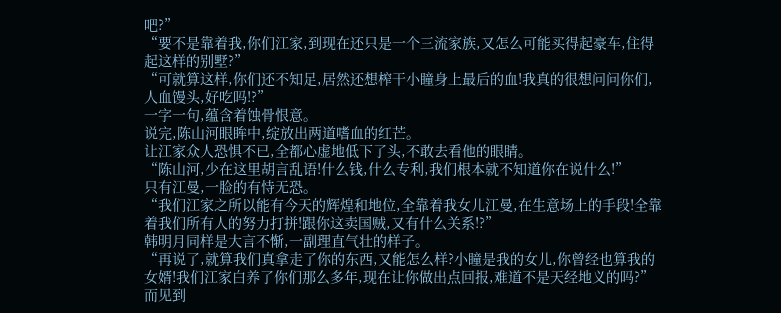吧?”
“要不是靠着我,你们江家,到现在还只是一个三流家族,又怎么可能买得起豪车,住得起这样的别墅?”
“可就算这样,你们还不知足,居然还想榨干小瞳身上最后的血!我真的很想问问你们,人血馒头,好吃吗!?”
一字一句,蕴含着蚀骨恨意。
说完,陈山河眼眸中,绽放出两道嗜血的红芒。
让江家众人恐惧不已,全都心虚地低下了头,不敢去看他的眼睛。
“陈山河,少在这里胡言乱语!什么钱,什么专利,我们根本就不知道你在说什么!”
只有江曼,一脸的有恃无恐。
“我们江家之所以能有今天的辉煌和地位,全靠着我女儿江曼,在生意场上的手段!全靠着我们所有人的努力打拼!跟你这卖国贼,又有什么关系!?”
韩明月同样是大言不惭,一副理直气壮的样子。
“再说了,就算我们真拿走了你的东西,又能怎么样?小瞳是我的女儿,你曾经也算我的女婿!我们江家白养了你们那么多年,现在让你做出点回报,难道不是天经地义的吗?”
而见到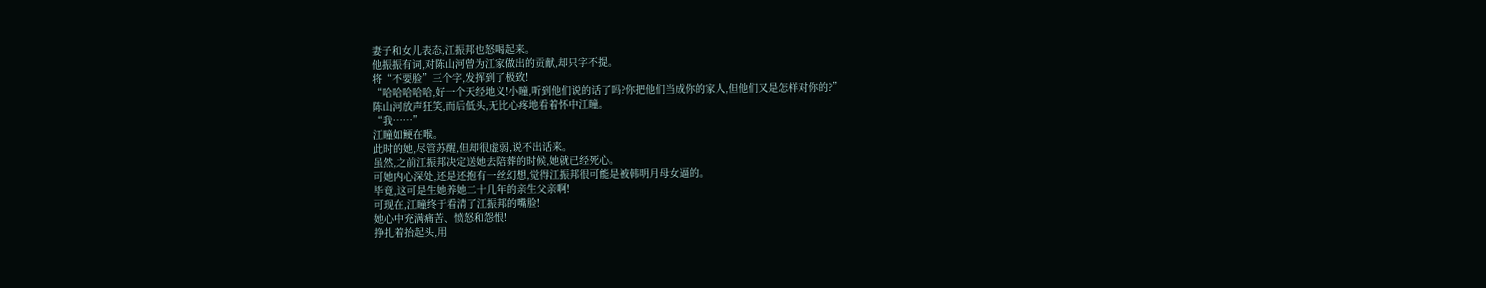妻子和女儿表态,江振邦也怒喝起来。
他振振有词,对陈山河曾为江家做出的贡献,却只字不提。
将“不要脸”三个字,发挥到了极致!
“哈哈哈哈哈,好一个天经地义!小瞳,听到他们说的话了吗?你把他们当成你的家人,但他们又是怎样对你的?”
陈山河放声狂笑,而后低头,无比心疼地看着怀中江瞳。
“我……”
江瞳如鲠在喉。
此时的她,尽管苏醒,但却很虚弱,说不出话来。
虽然,之前江振邦决定送她去陪葬的时候,她就已经死心。
可她内心深处,还是还抱有一丝幻想,觉得江振邦很可能是被韩明月母女逼的。
毕竟,这可是生她养她二十几年的亲生父亲啊!
可现在,江瞳终于看清了江振邦的嘴脸!
她心中充满痛苦、愤怒和怨恨!
挣扎着抬起头,用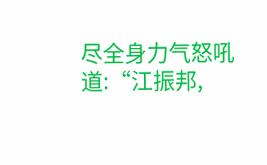尽全身力气怒吼道:“江振邦,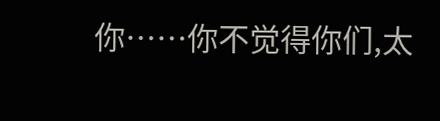你……你不觉得你们,太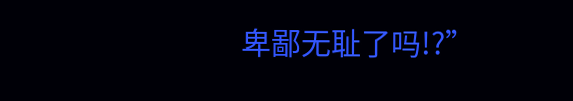卑鄙无耻了吗!?”